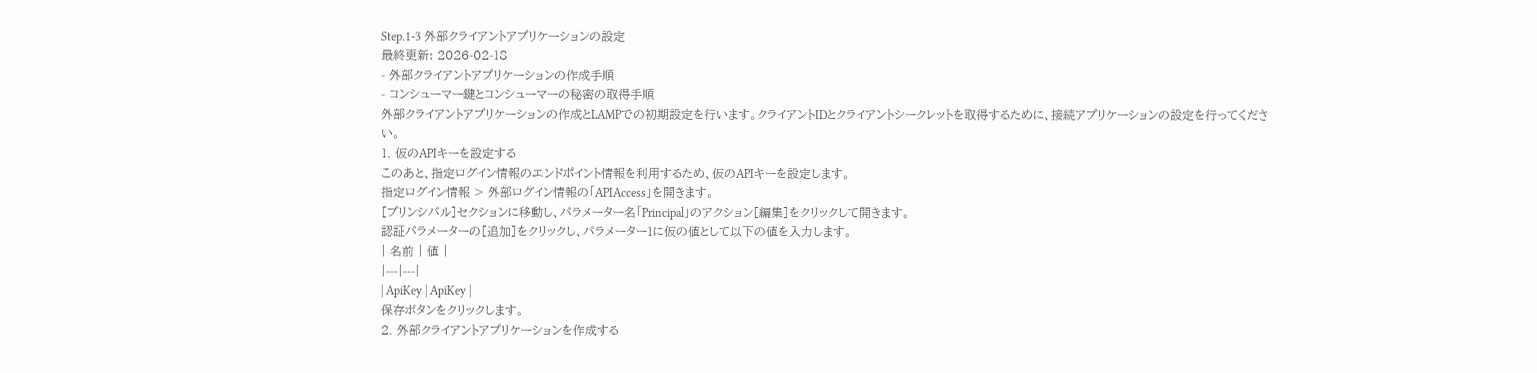Step.1-3 外部クライアントアプリケーションの設定
最終更新: 2026-02-18
- 外部クライアントアプリケーションの作成手順
- コンシューマー鍵とコンシューマーの秘密の取得手順
外部クライアントアプリケーションの作成とLAMPでの初期設定を行います。クライアントIDとクライアントシークレットを取得するために、接続アプリケーションの設定を行ってください。
1. 仮のAPIキーを設定する
このあと、指定ログイン情報のエンドポイント情報を利用するため、仮のAPIキーを設定します。
指定ログイン情報 > 外部ログイン情報の「APIAccess」を開きます。
[プリンシパル]セクションに移動し、パラメーター名「Principal」のアクション[編集]をクリックして開きます。
認証パラメーターの[追加]をクリックし、パラメーター1に仮の値として以下の値を入力します。
| 名前 | 値 |
|---|---|
| ApiKey | ApiKey |
保存ボタンをクリックします。
2. 外部クライアントアプリケーションを作成する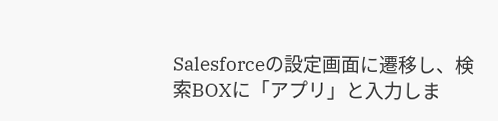Salesforceの設定画面に遷移し、検索BOXに「アプリ」と入力しま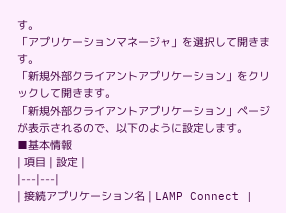す。
「アプリケーションマネージャ」を選択して開きます。
「新規外部クライアントアプリケーション」をクリックして開きます。
「新規外部クライアントアプリケーション」ページが表示されるので、以下のように設定します。
■基本情報
| 項目 | 設定 |
|---|---|
| 接続アプリケーション名 | LAMP Connect |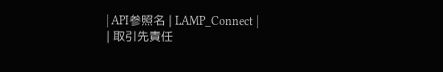| API参照名 | LAMP_Connect |
| 取引先責任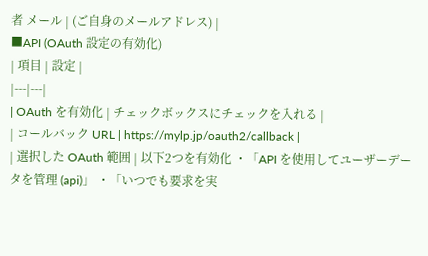者 メール | (ご自身のメールアドレス) |
■API (OAuth 設定の有効化)
| 項目 | 設定 |
|---|---|
| OAuth を有効化 | チェックボックスにチェックを入れる |
| コールバック URL | https://mylp.jp/oauth2/callback |
| 選択した OAuth 範囲 | 以下2つを有効化 ・「API を使用してユーザーデータを管理 (api)」 ・「いつでも要求を実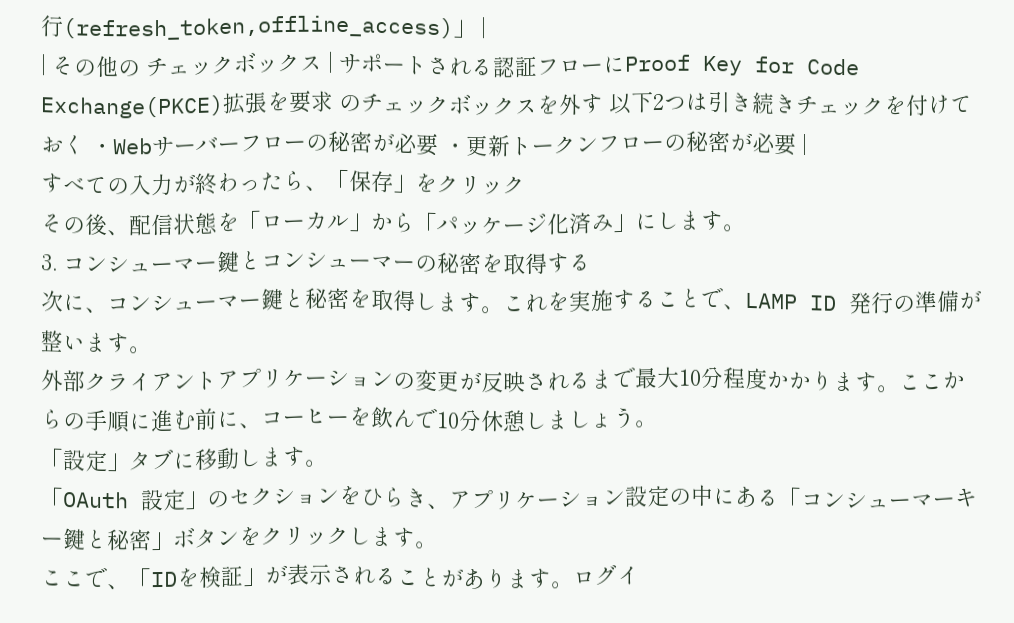行(refresh_token,offline_access)」 |
| その他の チェックボックス | サポートされる認証フローにProof Key for Code Exchange(PKCE)拡張を要求 のチェックボックスを外す 以下2つは引き続きチェックを付けておく ・Webサーバーフローの秘密が必要 ・更新トークンフローの秘密が必要 |
すべての入力が終わったら、「保存」をクリック
その後、配信状態を「ローカル」から「パッケージ化済み」にします。
3. コンシューマー鍵とコンシューマーの秘密を取得する
次に、コンシューマー鍵と秘密を取得します。これを実施することで、LAMP ID 発行の準備が整います。
外部クライアントアプリケーションの変更が反映されるまで最大10分程度かかります。ここからの手順に進む前に、コーヒーを飲んで10分休憩しましょう。
「設定」タブに移動します。
「OAuth 設定」のセクションをひらき、アプリケーション設定の中にある「コンシューマーキー鍵と秘密」ボタンをクリックします。
ここで、「IDを検証」が表示されることがあります。ログイ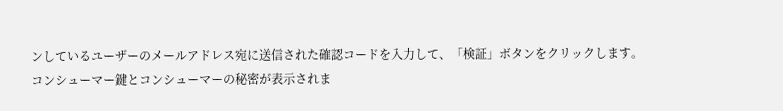ンしているユーザーのメールアドレス宛に送信された確認コードを入力して、「検証」ボタンをクリックします。
コンシューマー鍵とコンシューマーの秘密が表示されま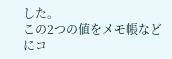した。
この2つの値をメモ帳などにコ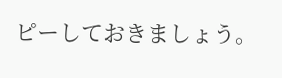ピーしておきましょう。